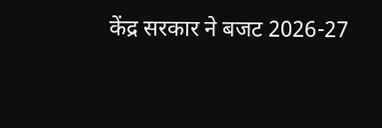केंद्र सरकार ने बजट 2026-27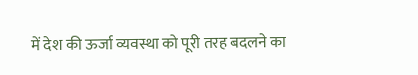में देश की ऊर्जा व्यवस्था को पूरी तरह बदलने का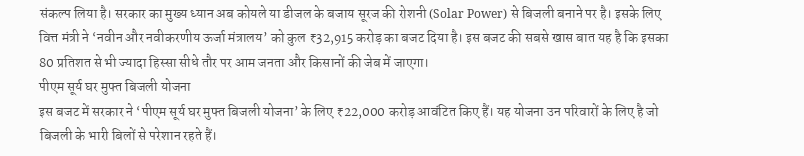संकल्प लिया है। सरकार का मुख्य ध्यान अब कोयले या डीजल के बजाय सूरज की रोशनी (Solar Power) से बिजली बनाने पर है। इसके लिए वित्त मंत्री ने ‘नवीन और नवीकरणीय ऊर्जा मंत्रालय’ को कुल ₹32,915 करोड़ का बजट दिया है। इस बजट की सबसे खास बात यह है कि इसका 80 प्रतिशत से भी ज्यादा हिस्सा सीधे तौर पर आम जनता और किसानों की जेब में जाएगा।
पीएम सूर्य घर मुफ्त बिजली योजना
इस बजट में सरकार ने ‘पीएम सूर्य घर मुफ्त बिजली योजना’ के लिए ₹22,000 करोड़ आवंटित किए हैं। यह योजना उन परिवारों के लिए है जो बिजली के भारी बिलों से परेशान रहते हैं।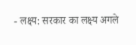- लक्ष्य: सरकार का लक्ष्य अगले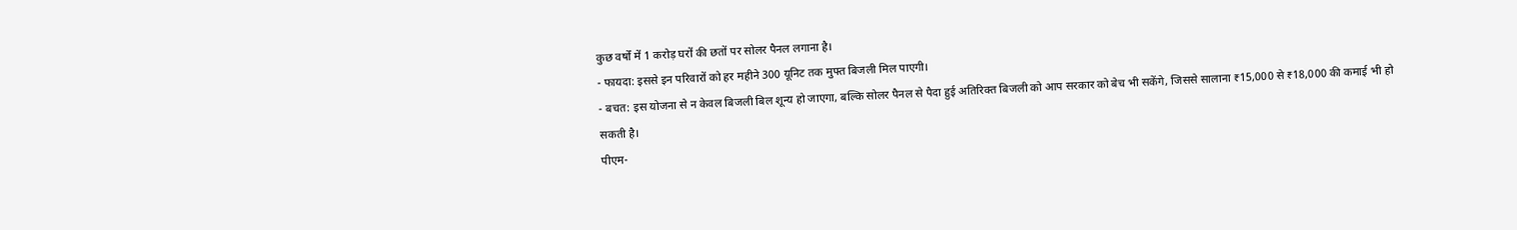कुछ वर्षों में 1 करोड़ घरों की छतों पर सोलर पैनल लगाना है।
- फायदा: इससे इन परिवारों को हर महीने 300 यूनिट तक मुफ्त बिजली मिल पाएगी।
- बचत: इस योजना से न केवल बिजली बिल शून्य हो जाएगा, बल्कि सोलर पैनल से पैदा हुई अतिरिक्त बिजली को आप सरकार को बेच भी सकेंगे, जिससे सालाना ₹15,000 से ₹18,000 की कमाई भी हो सकती है।
पीएम-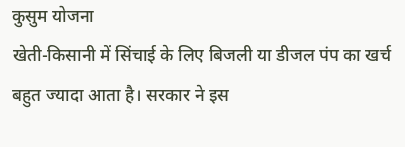कुसुम योजना
खेती-किसानी में सिंचाई के लिए बिजली या डीजल पंप का खर्च बहुत ज्यादा आता है। सरकार ने इस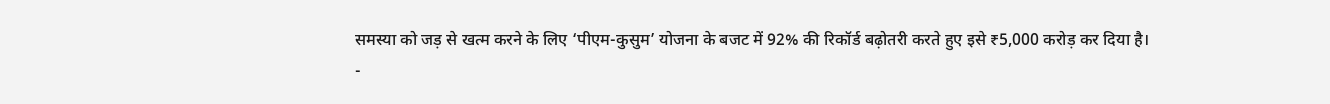समस्या को जड़ से खत्म करने के लिए ‘पीएम-कुसुम’ योजना के बजट में 92% की रिकॉर्ड बढ़ोतरी करते हुए इसे ₹5,000 करोड़ कर दिया है।
-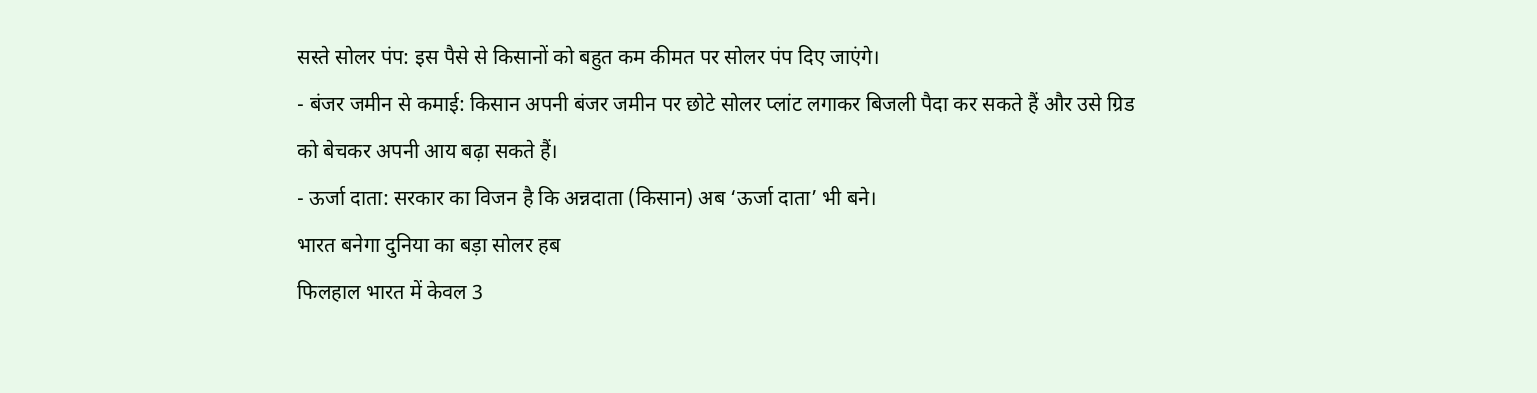सस्ते सोलर पंप: इस पैसे से किसानों को बहुत कम कीमत पर सोलर पंप दिए जाएंगे।
- बंजर जमीन से कमाई: किसान अपनी बंजर जमीन पर छोटे सोलर प्लांट लगाकर बिजली पैदा कर सकते हैं और उसे ग्रिड को बेचकर अपनी आय बढ़ा सकते हैं।
- ऊर्जा दाता: सरकार का विजन है कि अन्नदाता (किसान) अब ‘ऊर्जा दाता’ भी बने।
भारत बनेगा दुनिया का बड़ा सोलर हब
फिलहाल भारत में केवल 3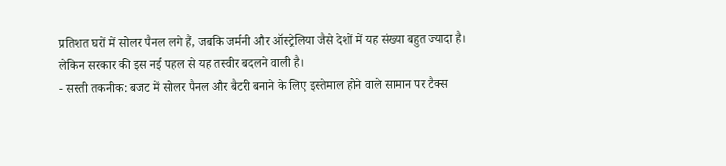प्रतिशत घरों में सोलर पैनल लगे हैं, जबकि जर्मनी और ऑस्ट्रेलिया जैसे देशों में यह संख्या बहुत ज्यादा है। लेकिन सरकार की इस नई पहल से यह तस्वीर बदलने वाली है।
- सस्ती तकनीक: बजट में सोलर पैनल और बैटरी बनाने के लिए इस्तेमाल होने वाले सामान पर टैक्स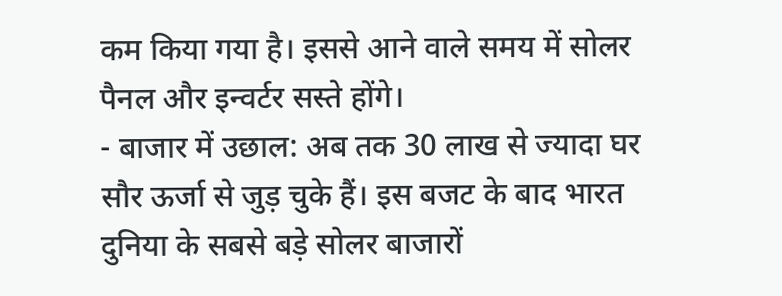कम किया गया है। इससे आने वाले समय में सोलर पैनल और इन्वर्टर सस्ते होंगे।
- बाजार में उछाल: अब तक 30 लाख से ज्यादा घर सौर ऊर्जा से जुड़ चुके हैं। इस बजट के बाद भारत दुनिया के सबसे बड़े सोलर बाजारों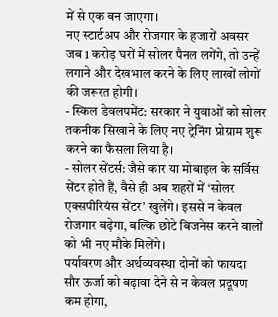में से एक बन जाएगा।
नए स्टार्टअप और रोजगार के हजारों अवसर
जब 1 करोड़ घरों में सोलर पैनल लगेंगे, तो उन्हें लगाने और देखभाल करने के लिए लाखों लोगों की जरूरत होगी।
- स्किल डेवलपमेंट: सरकार ने युवाओं को सोलर तकनीक सिखाने के लिए नए ट्रेनिंग प्रोग्राम शुरू करने का फैसला लिया है।
- सोलर सेंटर्स: जैसे कार या मोबाइल के सर्विस सेंटर होते हैं, वैसे ही अब शहरों में ‘सोलर एक्सपीरियंस सेंटर’ खुलेंगे। इससे न केवल रोजगार बढ़ेगा, बल्कि छोटे बिजनेस करने वालों को भी नए मौके मिलेंगे।
पर्यावरण और अर्थव्यवस्था दोनों को फायदा
सौर ऊर्जा को बढ़ावा देने से न केवल प्रदूषण कम होगा,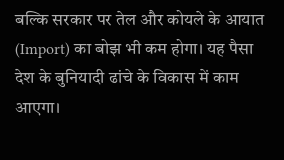बल्कि सरकार पर तेल और कोयले के आयात (Import) का बोझ भी कम होगा। यह पैसा देश के बुनियादी ढांचे के विकास में काम आएगा।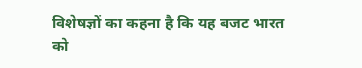विशेषज्ञों का कहना है कि यह बजट भारत को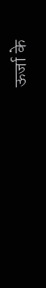ऊर्जा के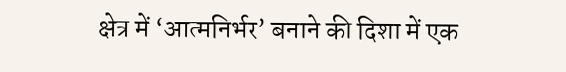क्षेत्र में ‘आत्मनिर्भर’ बनाने की दिशा में एक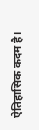ऐतिहासिक कदम है।